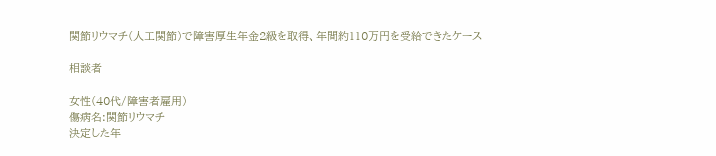関節リウマチ(人工関節)で障害厚生年金2級を取得、年間約110万円を受給できたケース

相談者

女性(40代/障害者雇用)
傷病名:関節リウマチ
決定した年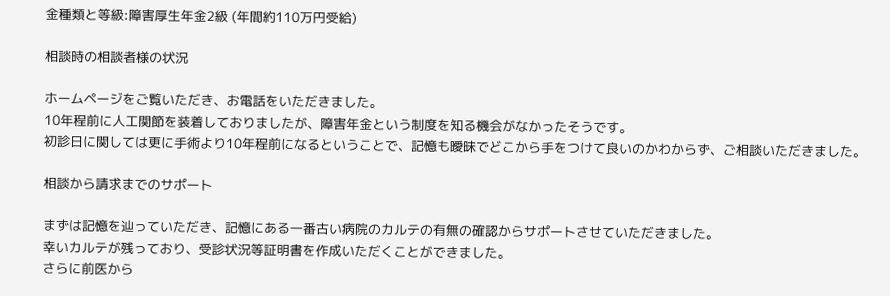金種類と等級:障害厚生年金2級 (年間約110万円受給)

相談時の相談者様の状況

ホームページをご覧いただき、お電話をいただきました。
10年程前に人工関節を装着しておりましたが、障害年金という制度を知る機会がなかったそうです。
初診日に関しては更に手術より10年程前になるということで、記憶も曖昧でどこから手をつけて良いのかわからず、ご相談いただきました。

相談から請求までのサポート

まずは記憶を辿っていただき、記憶にある一番古い病院のカルテの有無の確認からサポートさせていただきました。
幸いカルテが残っており、受診状況等証明書を作成いただくことができました。
さらに前医から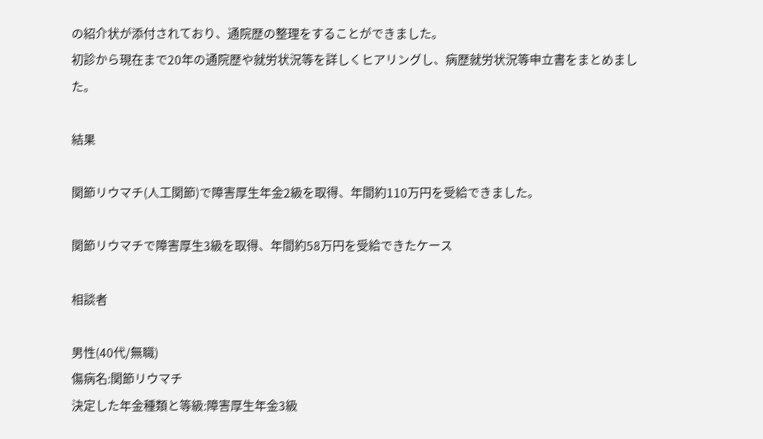の紹介状が添付されており、通院歴の整理をすることができました。
初診から現在まで20年の通院歴や就労状況等を詳しくヒアリングし、病歴就労状況等申立書をまとめました。

結果

関節リウマチ(人工関節)で障害厚生年金2級を取得、年間約110万円を受給できました。

関節リウマチで障害厚生3級を取得、年間約58万円を受給できたケース

相談者

男性(40代/無職)
傷病名:関節リウマチ
決定した年金種類と等級:障害厚生年金3級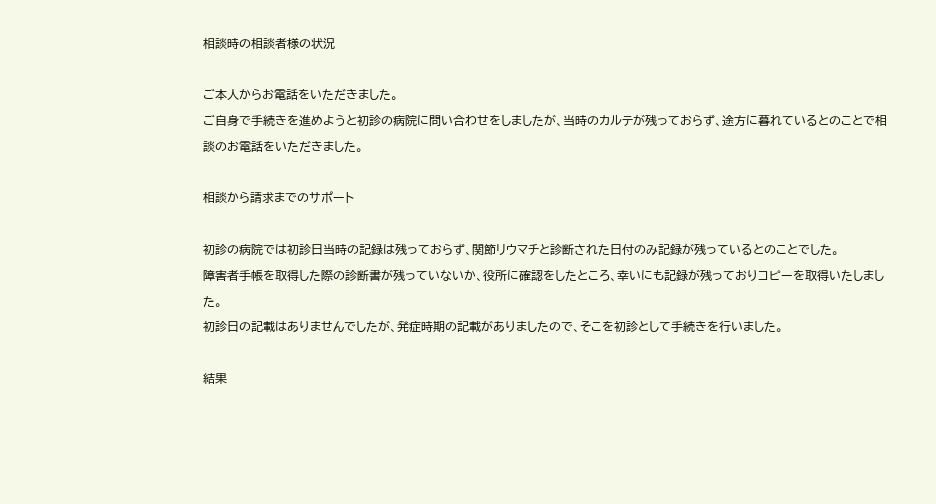相談時の相談者様の状況

ご本人からお電話をいただきました。
ご自身で手続きを進めようと初診の病院に問い合わせをしましたが、当時のカルテが残っておらず、途方に暮れているとのことで相談のお電話をいただきました。

相談から請求までのサポート

初診の病院では初診日当時の記録は残っておらず、関節リウマチと診断された日付のみ記録が残っているとのことでした。
障害者手帳を取得した際の診断書が残っていないか、役所に確認をしたところ、幸いにも記録が残っておりコピーを取得いたしました。
初診日の記載はありませんでしたが、発症時期の記載がありましたので、そこを初診として手続きを行いました。

結果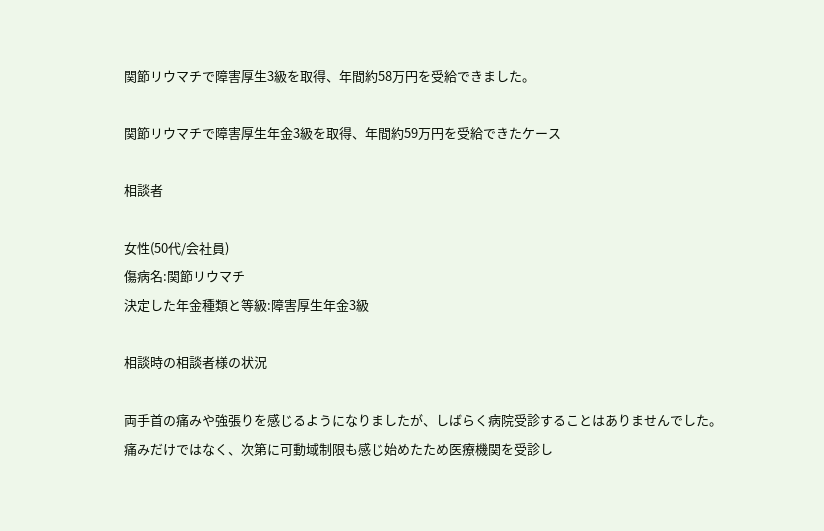関節リウマチで障害厚生3級を取得、年間約58万円を受給できました。

関節リウマチで障害厚生年金3級を取得、年間約59万円を受給できたケース

相談者

女性(50代/会社員)
傷病名:関節リウマチ
決定した年金種類と等級:障害厚生年金3級

相談時の相談者様の状況

両手首の痛みや強張りを感じるようになりましたが、しばらく病院受診することはありませんでした。
痛みだけではなく、次第に可動域制限も感じ始めたため医療機関を受診し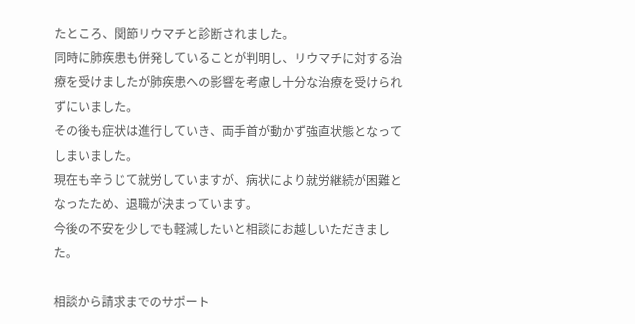たところ、関節リウマチと診断されました。
同時に肺疾患も併発していることが判明し、リウマチに対する治療を受けましたが肺疾患への影響を考慮し十分な治療を受けられずにいました。
その後も症状は進行していき、両手首が動かず強直状態となってしまいました。
現在も辛うじて就労していますが、病状により就労継続が困難となったため、退職が決まっています。
今後の不安を少しでも軽減したいと相談にお越しいただきました。

相談から請求までのサポート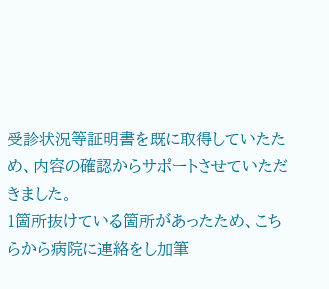受診状況等証明書を既に取得していたため、内容の確認からサポートさせていただきました。
1箇所抜けている箇所があったため、こちらから病院に連絡をし加筆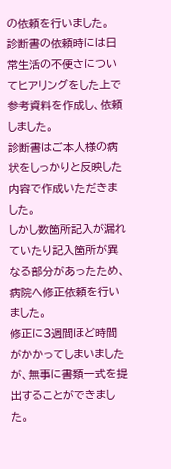の依頼を行いました。
診断書の依頼時には日常生活の不便さについてヒアリングをした上で参考資料を作成し、依頼しました。
診断書はご本人様の病状をしっかりと反映した内容で作成いただきました。
しかし数箇所記入が漏れていたり記入箇所が異なる部分があったため、病院へ修正依頼を行いました。
修正に3週間ほど時間がかかってしまいましたが、無事に書類一式を提出することができました。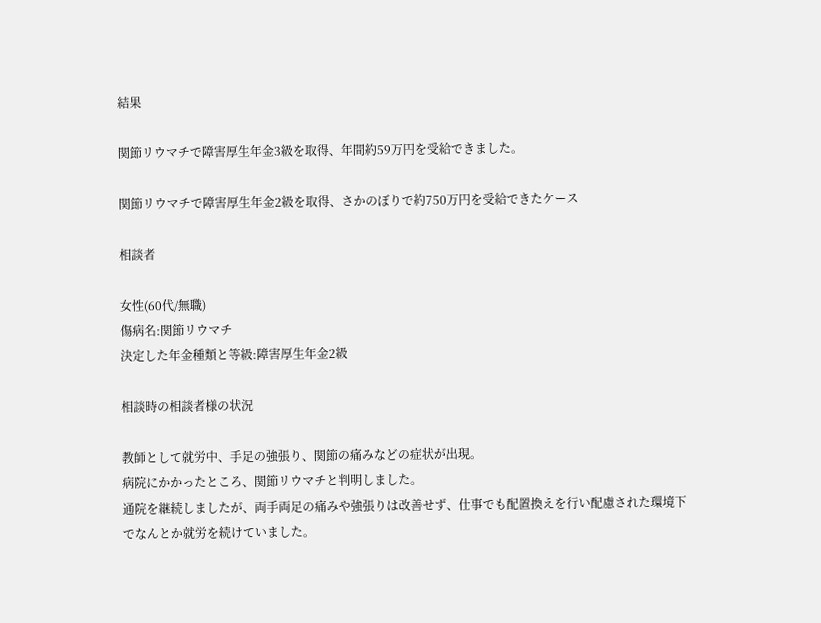結果

関節リウマチで障害厚生年金3級を取得、年間約59万円を受給できました。

関節リウマチで障害厚生年金2級を取得、さかのぼりで約750万円を受給できたケース

相談者

女性(60代/無職)
傷病名:関節リウマチ
決定した年金種類と等級:障害厚生年金2級

相談時の相談者様の状況

教師として就労中、手足の強張り、関節の痛みなどの症状が出現。
病院にかかったところ、関節リウマチと判明しました。
通院を継続しましたが、両手両足の痛みや強張りは改善せず、仕事でも配置換えを行い配慮された環境下でなんとか就労を続けていました。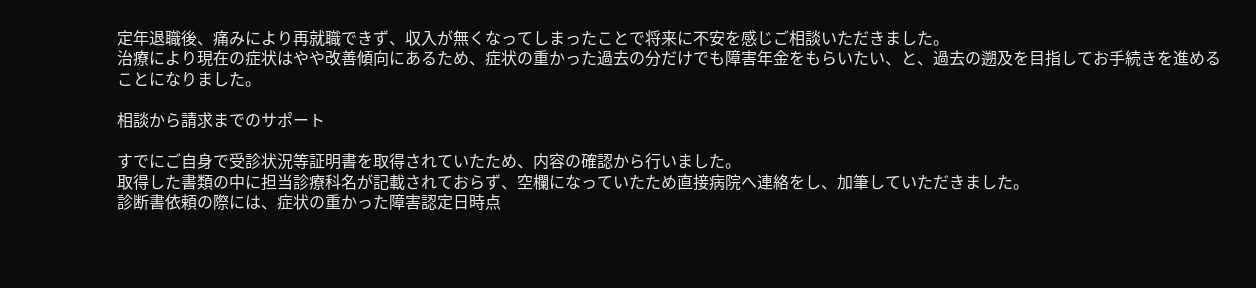定年退職後、痛みにより再就職できず、収入が無くなってしまったことで将来に不安を感じご相談いただきました。
治療により現在の症状はやや改善傾向にあるため、症状の重かった過去の分だけでも障害年金をもらいたい、と、過去の遡及を目指してお手続きを進めることになりました。

相談から請求までのサポート

すでにご自身で受診状況等証明書を取得されていたため、内容の確認から行いました。
取得した書類の中に担当診療科名が記載されておらず、空欄になっていたため直接病院へ連絡をし、加筆していただきました。
診断書依頼の際には、症状の重かった障害認定日時点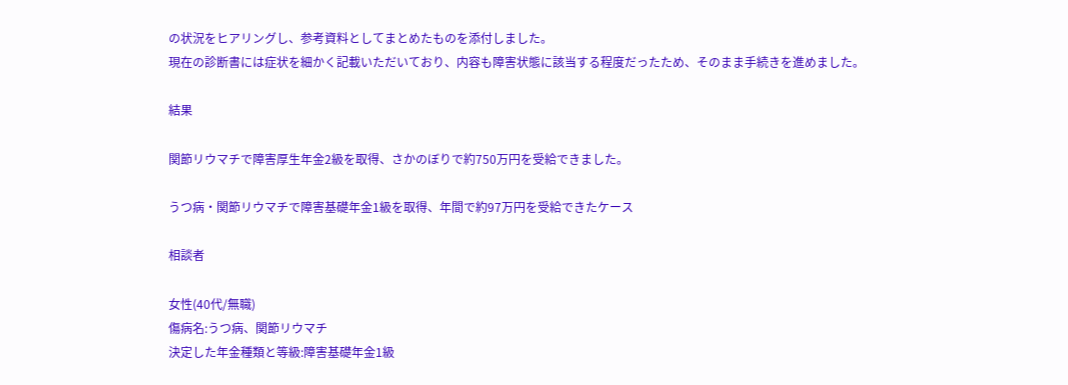の状況をヒアリングし、参考資料としてまとめたものを添付しました。
現在の診断書には症状を細かく記載いただいており、内容も障害状態に該当する程度だったため、そのまま手続きを進めました。

結果

関節リウマチで障害厚生年金2級を取得、さかのぼりで約750万円を受給できました。

うつ病・関節リウマチで障害基礎年金1級を取得、年間で約97万円を受給できたケース

相談者

女性(40代/無職)
傷病名:うつ病、関節リウマチ
決定した年金種類と等級:障害基礎年金1級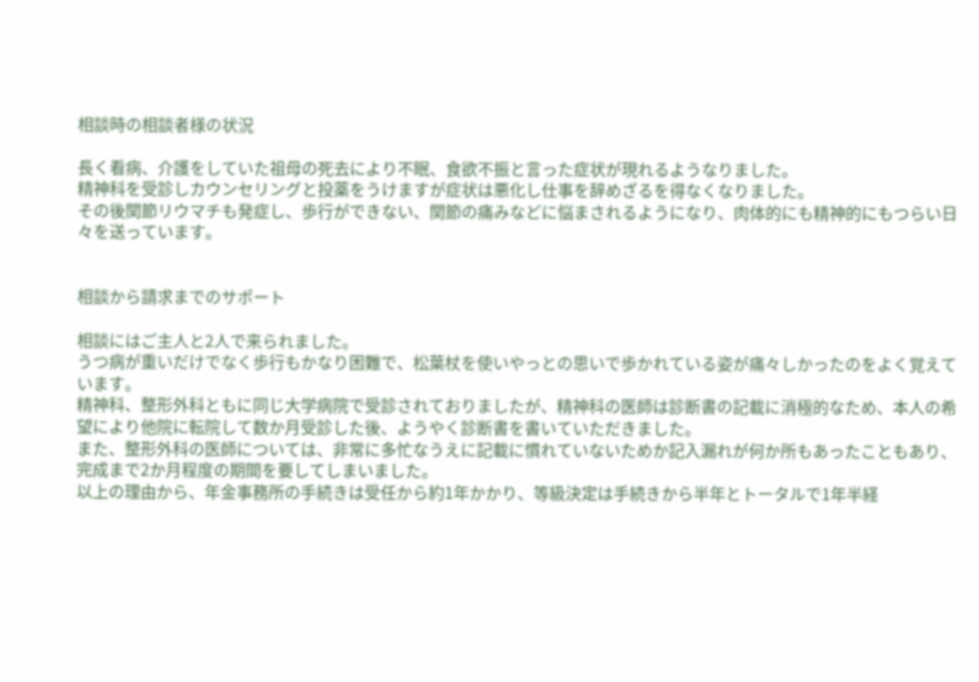相談時の相談者様の状況

長く看病、介護をしていた祖母の死去により不眠、食欲不振と言った症状が現れるようなりました。
精神科を受診しカウンセリングと投薬をうけますが症状は悪化し仕事を辞めざるを得なくなりました。
その後関節リウマチも発症し、歩行ができない、関節の痛みなどに悩まされるようになり、肉体的にも精神的にもつらい日々を送っています。


相談から請求までのサポート

相談にはご主人と2人で来られました。
うつ病が重いだけでなく歩行もかなり困難で、松葉杖を使いやっとの思いで歩かれている姿が痛々しかったのをよく覚えています。
精神科、整形外科ともに同じ大学病院で受診されておりましたが、精神科の医師は診断書の記載に消極的なため、本人の希望により他院に転院して数か月受診した後、ようやく診断書を書いていただきました。
また、整形外科の医師については、非常に多忙なうえに記載に慣れていないためか記入漏れが何か所もあったこともあり、完成まで2か月程度の期間を要してしまいました。
以上の理由から、年金事務所の手続きは受任から約1年かかり、等級決定は手続きから半年とトータルで1年半経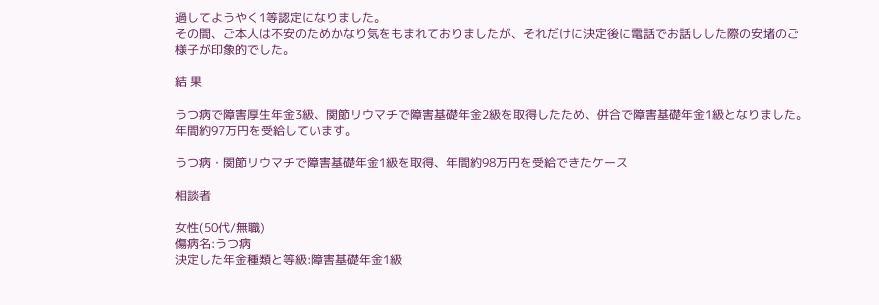過してようやく1等認定になりました。
その間、ご本人は不安のためかなり気をもまれておりましたが、それだけに決定後に電話でお話しした際の安堵のご様子が印象的でした。

結 果

うつ病で障害厚生年金3級、関節リウマチで障害基礎年金2級を取得したため、併合で障害基礎年金1級となりました。年間約97万円を受給しています。

うつ病・関節リウマチで障害基礎年金1級を取得、年間約98万円を受給できたケース

相談者

女性(50代/無職)
傷病名:うつ病
決定した年金種類と等級:障害基礎年金1級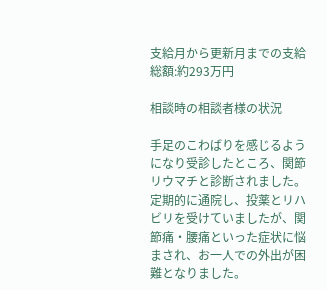支給月から更新月までの支給総額:約293万円

相談時の相談者様の状況

手足のこわばりを感じるようになり受診したところ、関節リウマチと診断されました。
定期的に通院し、投薬とリハビリを受けていましたが、関節痛・腰痛といった症状に悩まされ、お一人での外出が困難となりました。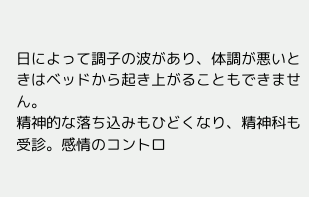日によって調子の波があり、体調が悪いときはベッドから起き上がることもできません。
精神的な落ち込みもひどくなり、精神科も受診。感情のコントロ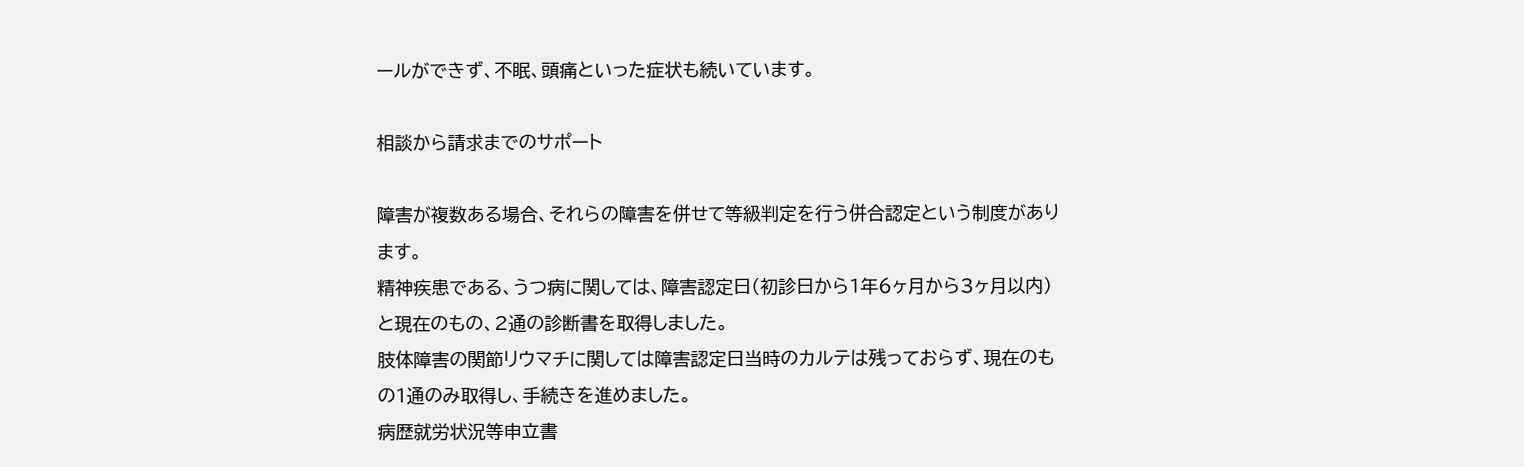ールができず、不眠、頭痛といった症状も続いています。

相談から請求までのサポート

障害が複数ある場合、それらの障害を併せて等級判定を行う併合認定という制度があります。
精神疾患である、うつ病に関しては、障害認定日(初診日から1年6ヶ月から3ヶ月以内)と現在のもの、2通の診断書を取得しました。
肢体障害の関節リウマチに関しては障害認定日当時のカルテは残っておらず、現在のもの1通のみ取得し、手続きを進めました。
病歴就労状況等申立書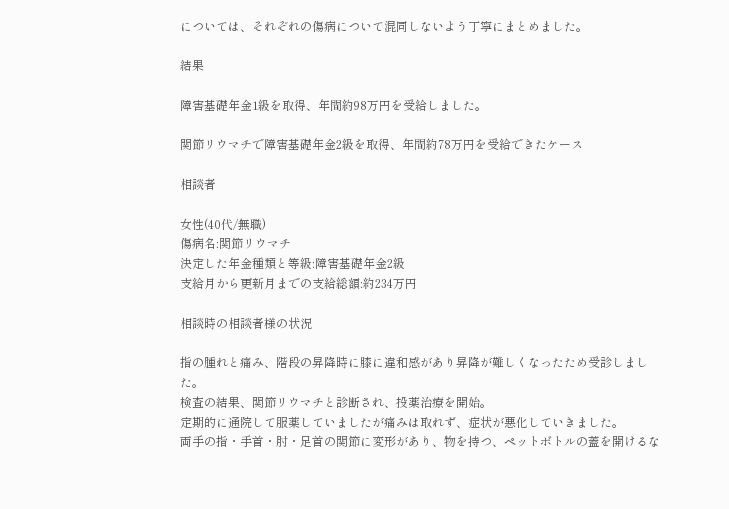については、それぞれの傷病について混同しないよう丁寧にまとめました。

結果

障害基礎年金1級を取得、年間約98万円を受給しました。

関節リウマチで障害基礎年金2級を取得、年間約78万円を受給できたケース

相談者

女性(40代/無職)
傷病名:関節リウマチ
決定した年金種類と等級:障害基礎年金2級
支給月から更新月までの支給総額:約234万円

相談時の相談者様の状況

指の腫れと痛み、階段の昇降時に膝に違和感があり昇降が難しくなったため受診しました。
検査の結果、関節リウマチと診断され、投薬治療を開始。
定期的に通院して服薬していましたが痛みは取れず、症状が悪化していきました。
両手の指・手首・肘・足首の関節に変形があり、物を持つ、ペットボトルの蓋を開けるな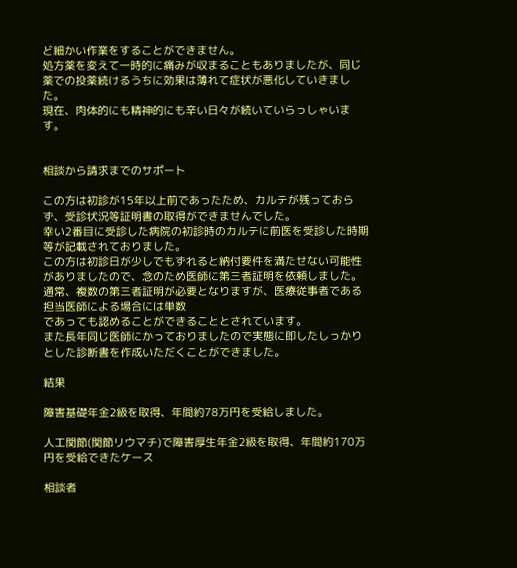ど細かい作業をすることができません。
処方薬を変えて一時的に痛みが収まることもありましたが、同じ薬での投薬続けるうちに効果は薄れて症状が悪化していきました。
現在、肉体的にも精神的にも辛い日々が続いていらっしゃいます。


相談から請求までのサポート

この方は初診が15年以上前であったため、カルテが残っておらず、受診状況等証明書の取得ができませんでした。
幸い2番目に受診した病院の初診時のカルテに前医を受診した時期等が記載されておりました。
この方は初診日が少しでもずれると納付要件を満たせない可能性がありましたので、念のため医師に第三者証明を依頼しました。
通常、複数の第三者証明が必要となりますが、医療従事者である担当医師による場合には単数
であっても認めることができることとされています。
また長年同じ医師にかっておりましたので実態に即したしっかりとした診断書を作成いただくことができました。

結果

障害基礎年金2級を取得、年間約78万円を受給しました。

人工関節(関節リウマチ)で障害厚生年金2級を取得、年間約170万円を受給できたケース

相談者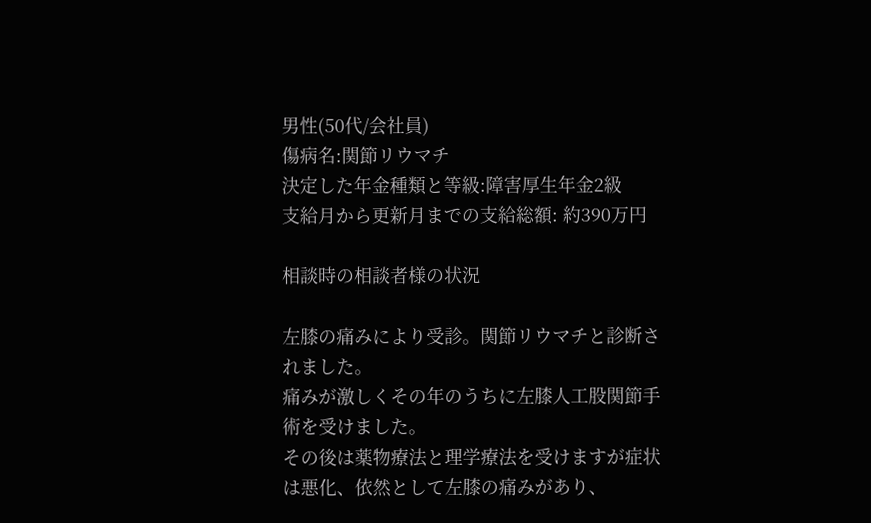男性(50代/会社員)
傷病名:関節リウマチ
決定した年金種類と等級:障害厚生年金2級
支給月から更新月までの支給総額: 約390万円

相談時の相談者様の状況

左膝の痛みにより受診。関節リウマチと診断されました。
痛みが激しくその年のうちに左膝人工股関節手術を受けました。
その後は薬物療法と理学療法を受けますが症状は悪化、依然として左膝の痛みがあり、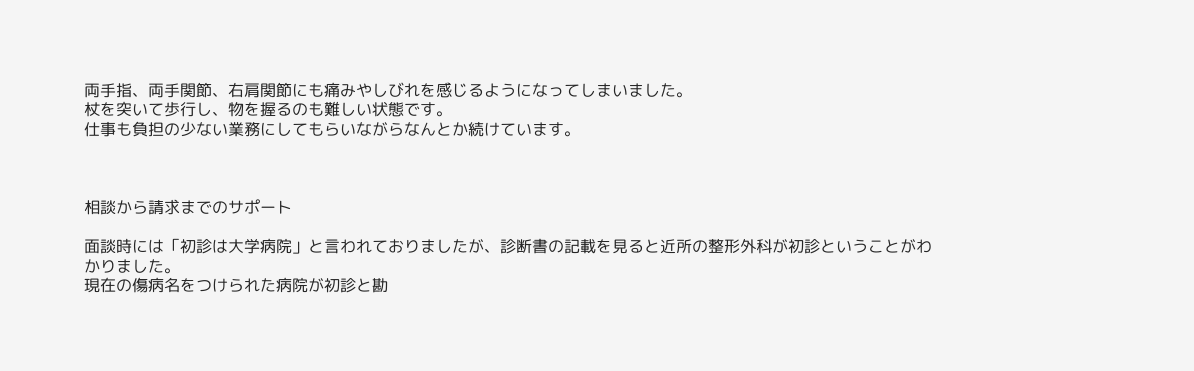両手指、両手関節、右肩関節にも痛みやしびれを感じるようになってしまいました。
杖を突いて歩行し、物を握るのも難しい状態です。
仕事も負担の少ない業務にしてもらいながらなんとか続けています。



相談から請求までのサポート

面談時には「初診は大学病院」と言われておりましたが、診断書の記載を見ると近所の整形外科が初診ということがわかりました。
現在の傷病名をつけられた病院が初診と勘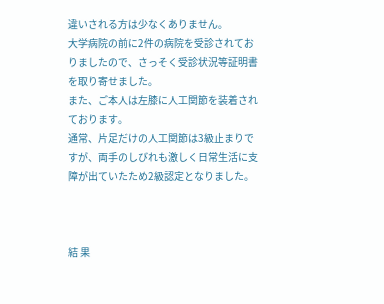違いされる方は少なくありません。
大学病院の前に2件の病院を受診されておりましたので、さっそく受診状況等証明書を取り寄せました。
また、ご本人は左膝に人工関節を装着されております。
通常、片足だけの人工関節は3級止まりですが、両手のしびれも激しく日常生活に支障が出ていたため2級認定となりました。



結 果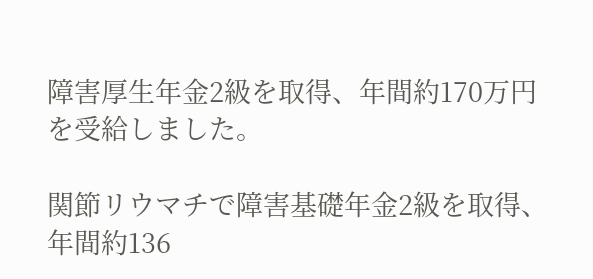障害厚生年金2級を取得、年間約170万円を受給しました。

関節リウマチで障害基礎年金2級を取得、年間約136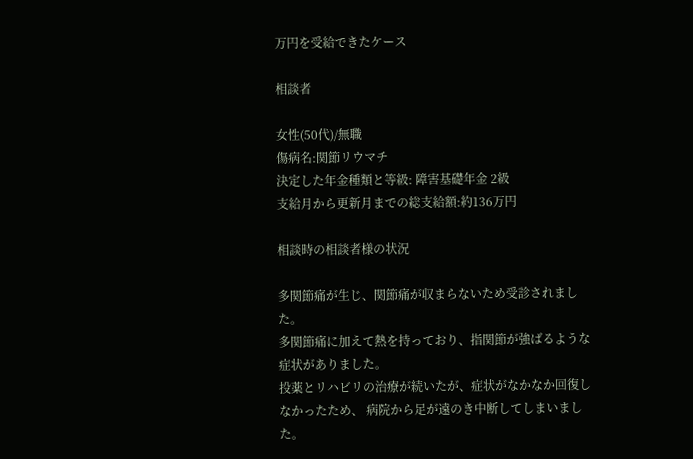万円を受給できたケース

相談者

女性(50代)/無職
傷病名:関節リウマチ
決定した年金種類と等級: 障害基礎年金 2級
支給月から更新月までの総支給額:約136万円

相談時の相談者様の状況

多関節痛が生じ、関節痛が収まらないため受診されました。
多関節痛に加えて熱を持っており、指関節が強ばるような症状がありました。
投薬とリハビリの治療が続いたが、症状がなかなか回復しなかったため、 病院から足が遠のき中断してしまいました。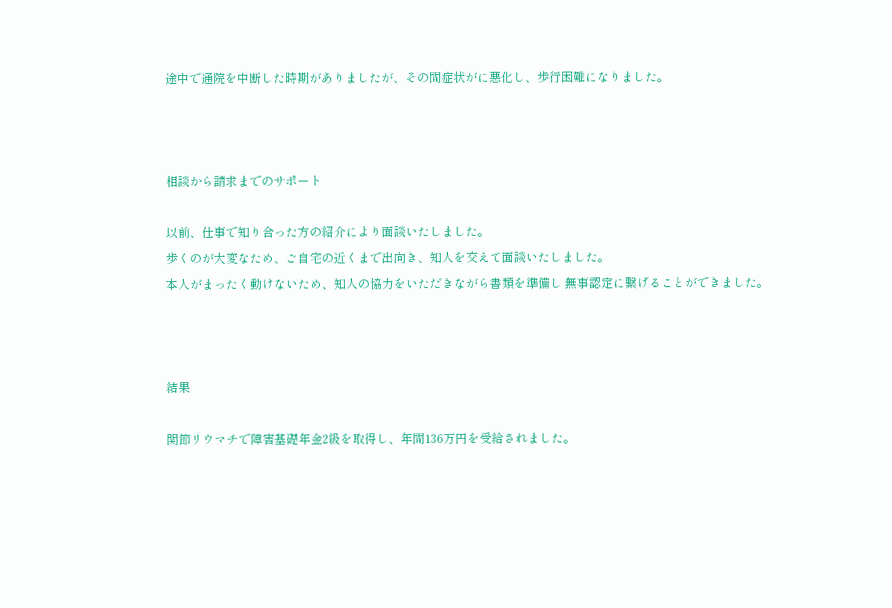途中で通院を中断した時期がありましたが、その間症状がに悪化し、歩行困難になりました。



相談から請求までのサポート

以前、仕事で知り合った方の紹介により面談いたしました。
歩くのが大変なため、ご自宅の近くまで出向き、知人を交えて面談いたしました。
本人がまったく動けないため、知人の協力をいただきながら書類を準備し 無事認定に繋げることができました。



結果

関節リウマチで障害基礎年金2級を取得し、年間136万円を受給されました。